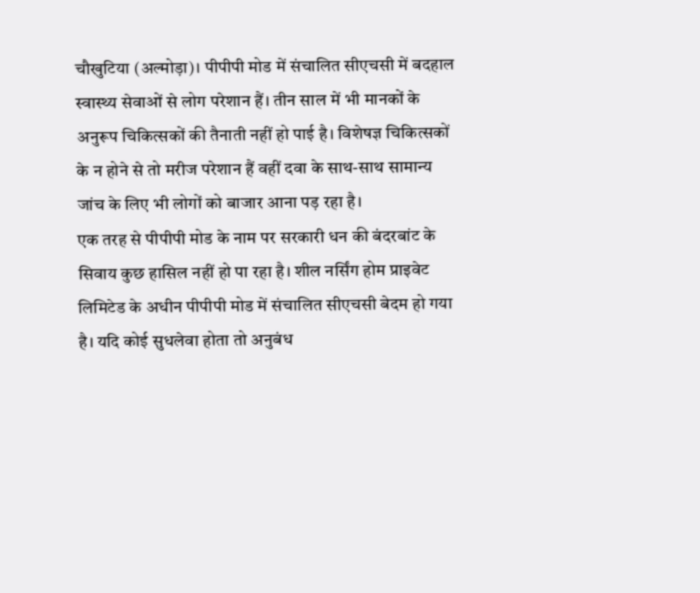चौखुटिया (अल्मोड़ा)। पीपीपी मोड में संचालित सीएचसी में बदहाल स्वास्थ्य सेवाओं से लोग परेशान हैं। तीन साल में भी मानकों के अनुरूप चिकित्सकों की तैनाती नहीं हो पाई है। विशेषज्ञ चिकित्सकों के न होने से तो मरीज परेशान हैं वहीं दवा के साथ-साथ सामान्य जांच के लिए भी लोगों को बाजार आना पड़ रहा है।
एक तरह से पीपीपी मोड के नाम पर सरकारी धन की बंदरबांट के सिवाय कुछ हासिल नहीं हो पा रहा है। शील नर्सिंग होम प्राइवेट लिमिटेड के अधीन पीपीपी मोड में संचालित सीएचसी बेदम हो गया है। यदि कोई सुधलेवा होता तो अनुबंध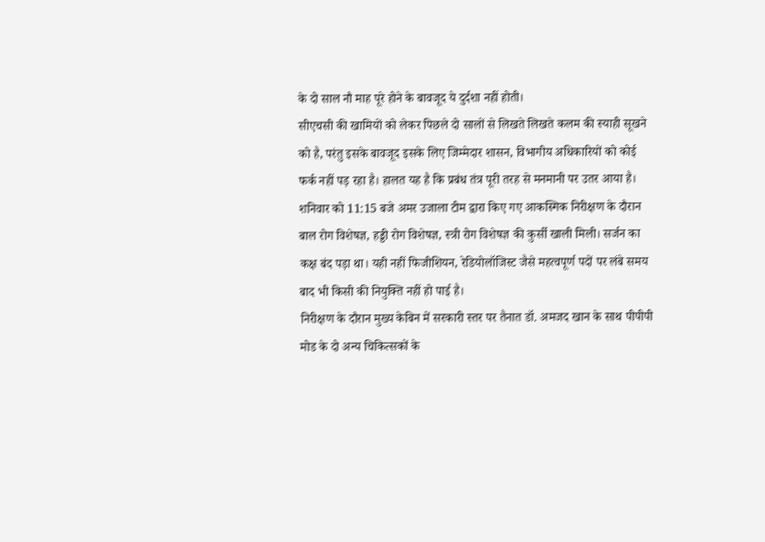के दो साल नौ माह पूरे होने के बावजूद ये दुर्दशा नहीं होती।
सीएचसी की खामियों को लेकर पिछले दो सालों से लिखते लिखते कलम की स्याही सूखने को है, परंतु इसके बावजूद इसके लिए जिम्मेदार शासन, विभागीय अधिकारियों को कोई फर्क नहीं पड़ रहा है। हालत यह है कि प्रबंध तंत्र पूरी तरह से मनमानी पर उतर आया है।
शनिवार को 11:15 बजे अमर उजाला टीम द्वारा किए गए आकस्मिक निरीक्षण के दौरान बाल रोग विशेषज्ञ, हड्डी रोग विशेषज्ञ, स्त्री रोग विशेषज्ञ की कुर्सी खाली मिली। सर्जन का कक्ष बंद पड़ा था। यही नहीं फिजीशियन, रेडियोलॉजिस्ट जैसे महत्वपूर्ण पदों पर लंबे समय बाद भी किसी की नियुक्ति नहीं हो पाई है।
निरीक्षण के दौरान मुख्य केबिन में सरकारी स्तर पर तैनात डॉ. अमजद खान के साथ पीपीपी मोड के दो अन्य चिकित्सकों के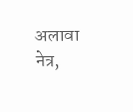अलावा नेत्र,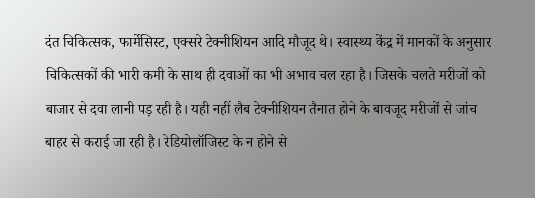दंत चिकित्सक, फार्मेसिस्ट, एक्सरे टेक्नीशियन आदि मौजूद थे। स्वास्थ्य केंद्र में मानकों के अनुसार चिकित्सकों की भारी कमी के साथ ही दवाओं का भी अभाव चल रहा है। जिसके चलते मरीजों को बाजार से दवा लानी पड़ रही है। यही नहीं लैब टेक्नीशियन तैनात होने के बावजूद मरीजों से जांच बाहर से कराई जा रही है। रेडियोलॉजिस्ट के न होने से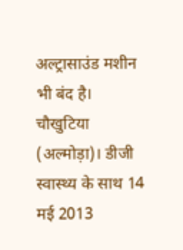अल्ट्रासाउंड मशीन भी बंद है।
चौखुटिया (अल्मोड़ा)। डीजी स्वास्थ्य के साथ 14 मई 2013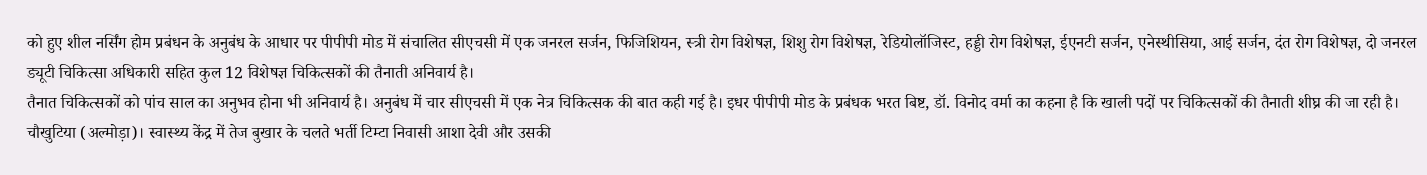को हुए शील नर्सिंग होम प्रबंधन के अनुबंध के आधार पर पीपीपी मोड में संचालित सीएचसी में एक जनरल सर्जन, फिजिशियन, स्त्री रोग विशेषज्ञ, शिशु रोग विशेषज्ञ, रेडियोलॉजिस्ट, हड्डी रोग विशेषज्ञ, ईएनटी सर्जन, एनेस्थीसिया, आई सर्जन, दंत रोग विशेषज्ञ, दो जनरल ड्यूटी चिकित्सा अधिकारी सहित कुल 12 विशेषज्ञ चिकित्सकों की तैनाती अनिवार्य है।
तैनात चिकित्सकों को पांच साल का अनुभव होना भी अनिवार्य है। अनुबंध में चार सीएचसी में एक नेत्र चिकित्सक की बात कही गई है। इधर पीपीपी मोड के प्रबंधक भरत बिष्ट, डॉ. विनोद वर्मा का कहना है कि खाली पदों पर चिकित्सकों की तैनाती शीघ्र की जा रही है।
चौखुटिया (अल्मोड़ा)। स्वास्थ्य केंद्र में तेज बुखार के चलते भर्ती टिम्टा निवासी आशा देवी और उसकी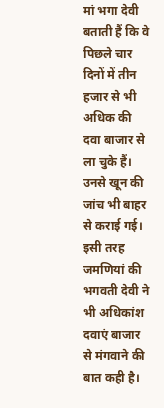मां भगा देवी बताती हैं कि वे पिछले चार दिनों में तीन हजार से भी अधिक की दवा बाजार से ला चुके हैं। उनसे खून की जांच भी बाहर से कराई गई। इसी तरह जमणियां की भगवती देवी ने भी अधिकांश दवाएं बाजार से मंगवाने की बात कही है।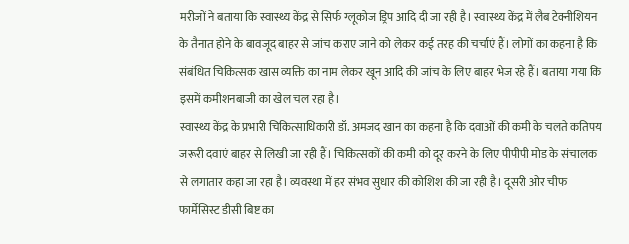मरीजों ने बताया कि स्वास्थ्य केंद्र से सिर्फ ग्लूकोज ड्रिप आदि दी जा रही है। स्वास्थ्य केंद्र में लैब टेक्नीशियन के तैनात होने के बावजूद बाहर से जांच कराए जाने को लेकर कई तरह की चर्चाएं हैं। लोगों का कहना है कि संबंधित चिकित्सक खास व्यक्ति का नाम लेकर खून आदि की जांच के लिए बाहर भेज रहे हैं। बताया गया कि इसमें कमीशनबाजी का खेल चल रहा है।
स्वास्थ्य केंद्र के प्रभारी चिकित्साधिकारी डॉ. अमजद खान का कहना है कि दवाओं की कमी के चलते कतिपय जरूरी दवाएं बाहर से लिखी जा रही हैं। चिकित्सकों की कमी को दूर करने के लिए पीपीपी मोड के संचालक से लगातार कहा जा रहा है। व्यवस्था में हर संभव सुधार की कोशिश की जा रही है। दूसरी ओर चीफ फार्मेसिस्ट डीसी बिष्ट का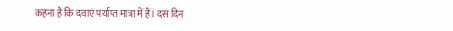कहना है कि दवाएं पर्याप्त मात्रा में हैं। दस दिन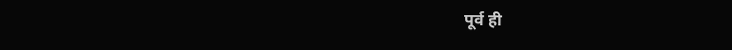पूर्व ही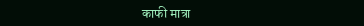काफी मात्रा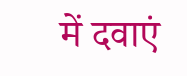में दवाएं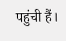पहुंची हैं।